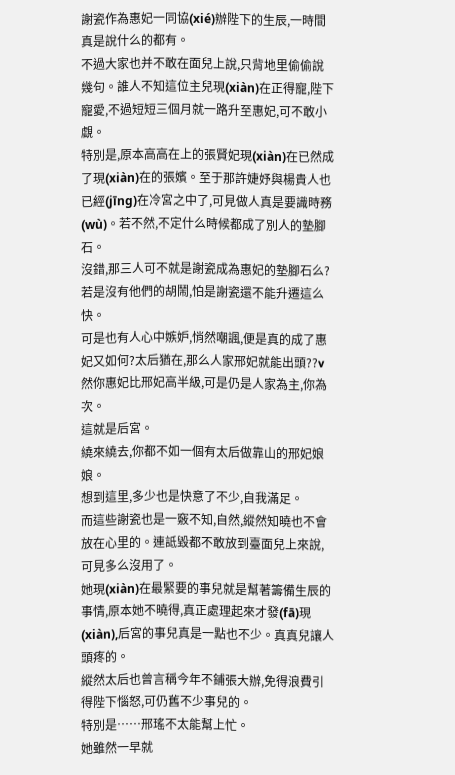謝瓷作為惠妃一同協(xié)辦陛下的生辰,一時間真是說什么的都有。
不過大家也并不敢在面兒上說,只背地里偷偷說幾句。誰人不知這位主兒現(xiàn)在正得寵,陛下寵愛,不過短短三個月就一路升至惠妃,可不敢小覷。
特別是,原本高高在上的張賢妃現(xiàn)在已然成了現(xiàn)在的張嬪。至于那許婕妤與楊貴人也已經(jīng)在冷宮之中了,可見做人真是要識時務(wù)。若不然,不定什么時候都成了別人的墊腳石。
沒錯,那三人可不就是謝瓷成為惠妃的墊腳石么?若是沒有他們的胡鬧,怕是謝瓷還不能升遷這么快。
可是也有人心中嫉妒,悄然嘲諷,便是真的成了惠妃又如何?太后猶在,那么人家邢妃就能出頭??v然你惠妃比邢妃高半級,可是仍是人家為主,你為次。
這就是后宮。
繞來繞去,你都不如一個有太后做靠山的邢妃娘娘。
想到這里,多少也是快意了不少,自我滿足。
而這些謝瓷也是一竅不知,自然,縱然知曉也不會放在心里的。連詆毀都不敢放到臺面兒上來說,可見多么沒用了。
她現(xiàn)在最緊要的事兒就是幫著籌備生辰的事情,原本她不曉得,真正處理起來才發(fā)現(xiàn),后宮的事兒真是一點也不少。真真兒讓人頭疼的。
縱然太后也曾言稱今年不鋪張大辦,免得浪費引得陛下惱怒,可仍舊不少事兒的。
特別是……邢瑤不太能幫上忙。
她雖然一早就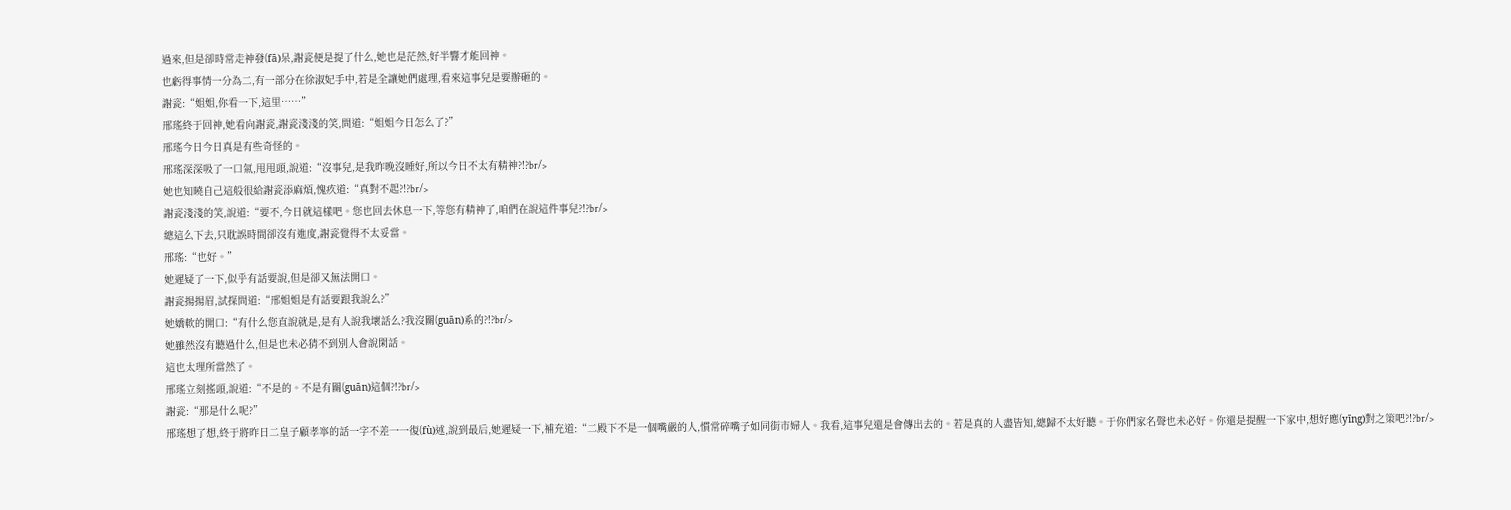過來,但是卻時常走神發(fā)呆,謝瓷便是提了什么,她也是茫然,好半響才能回神。
也虧得事情一分為二,有一部分在徐淑妃手中,若是全讓她們處理,看來這事兒是要辦砸的。
謝瓷:“姐姐,你看一下,這里……”
邢瑤終于回神,她看向謝瓷,謝瓷淺淺的笑,問道:“姐姐今日怎么了?”
邢瑤今日今日真是有些奇怪的。
邢瑤深深吸了一口氣,甩甩頭,說道:“沒事兒,是我昨晚沒睡好,所以今日不太有精神?!?br/>
她也知曉自己這般很給謝瓷添麻煩,愧疚道:“真對不起?!?br/>
謝瓷淺淺的笑,說道:“要不,今日就這樣吧。您也回去休息一下,等您有精神了,咱們在說這件事兒?!?br/>
總這么下去,只耽誤時間卻沒有進度,謝瓷覺得不太妥當。
邢瑤:“也好。”
她遲疑了一下,似乎有話要說,但是卻又無法開口。
謝瓷揚揚眉,試探問道:“邢姐姐是有話要跟我說么?”
她嬌軟的開口:“有什么您直說就是,是有人說我壞話么?我沒關(guān)系的?!?br/>
她雖然沒有聽過什么,但是也未必猜不到別人會說閑話。
這也太理所當然了。
邢瑤立刻搖頭,說道:“不是的。不是有關(guān)這個?!?br/>
謝瓷:“那是什么呢?”
邢瑤想了想,終于將昨日二皇子顧孝寧的話一字不差一一復(fù)述,說到最后,她遲疑一下,補充道:“二殿下不是一個嘴嚴的人,慣常碎嘴子如同街市婦人。我看,這事兒還是會傳出去的。若是真的人盡皆知,總歸不太好聽。于你們家名聲也未必好。你還是提醒一下家中,想好應(yīng)對之策吧?!?br/>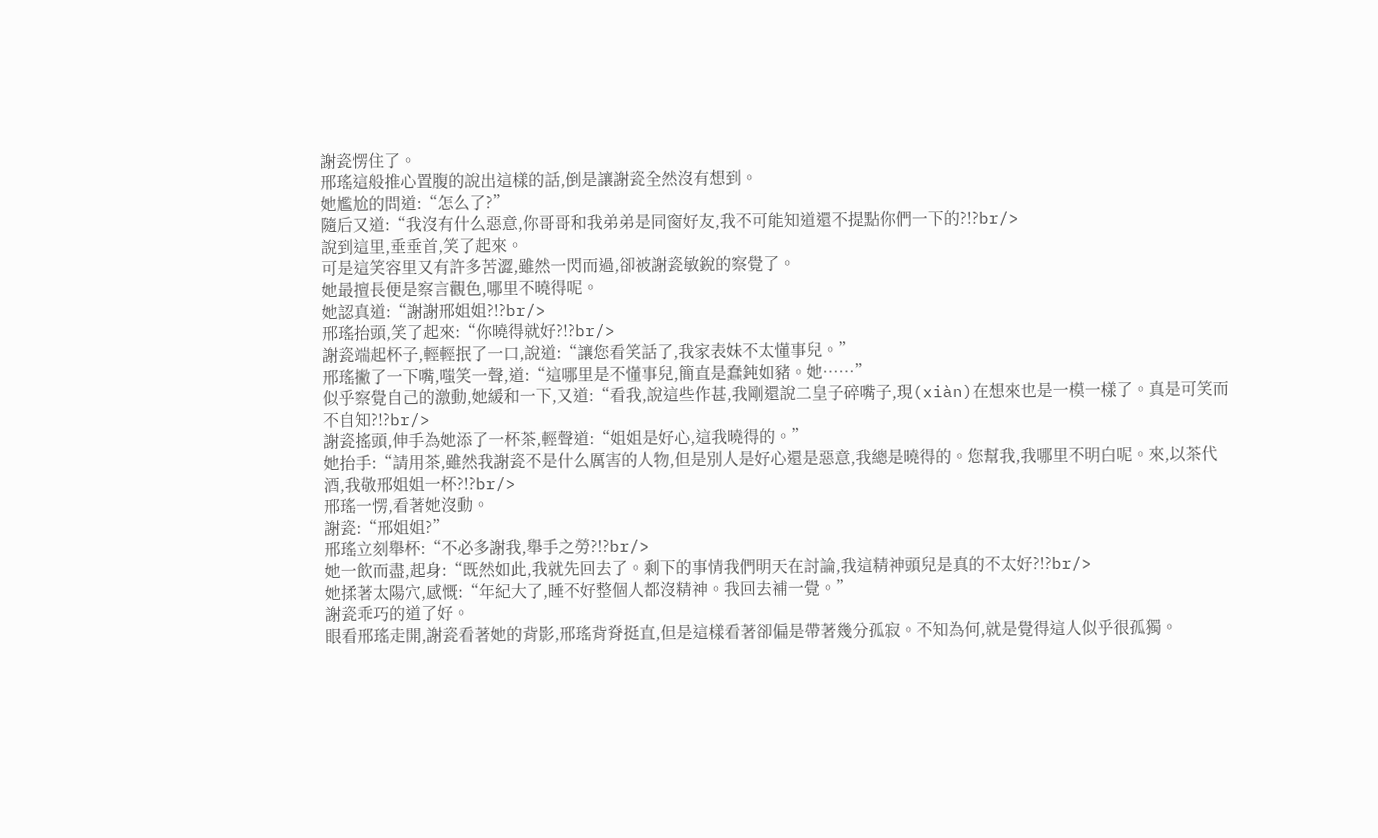謝瓷愣住了。
邢瑤這般推心置腹的說出這樣的話,倒是讓謝瓷全然沒有想到。
她尷尬的問道:“怎么了?”
隨后又道:“我沒有什么惡意,你哥哥和我弟弟是同窗好友,我不可能知道還不提點你們一下的?!?br/>
說到這里,垂垂首,笑了起來。
可是這笑容里又有許多苦澀,雖然一閃而過,卻被謝瓷敏銳的察覺了。
她最擅長便是察言觀色,哪里不曉得呢。
她認真道:“謝謝邢姐姐?!?br/>
邢瑤抬頭,笑了起來:“你曉得就好?!?br/>
謝瓷端起杯子,輕輕抿了一口,說道:“讓您看笑話了,我家表妹不太懂事兒。”
邢瑤撇了一下嘴,嗤笑一聲,道:“這哪里是不懂事兒,簡直是蠢鈍如豬。她……”
似乎察覺自己的激動,她緩和一下,又道:“看我,說這些作甚,我剛還說二皇子碎嘴子,現(xiàn)在想來也是一模一樣了。真是可笑而不自知?!?br/>
謝瓷搖頭,伸手為她添了一杯茶,輕聲道:“姐姐是好心,這我曉得的。”
她抬手:“請用茶,雖然我謝瓷不是什么厲害的人物,但是別人是好心還是惡意,我總是曉得的。您幫我,我哪里不明白呢。來,以茶代酒,我敬邢姐姐一杯?!?br/>
邢瑤一愣,看著她沒動。
謝瓷:“邢姐姐?”
邢瑤立刻舉杯:“不必多謝我,舉手之勞?!?br/>
她一飲而盡,起身:“既然如此,我就先回去了。剩下的事情我們明天在討論,我這精神頭兒是真的不太好?!?br/>
她揉著太陽穴,感慨:“年紀大了,睡不好整個人都沒精神。我回去補一覺。”
謝瓷乖巧的道了好。
眼看邢瑤走開,謝瓷看著她的背影,邢瑤背脊挺直,但是這樣看著卻偏是帶著幾分孤寂。不知為何,就是覺得這人似乎很孤獨。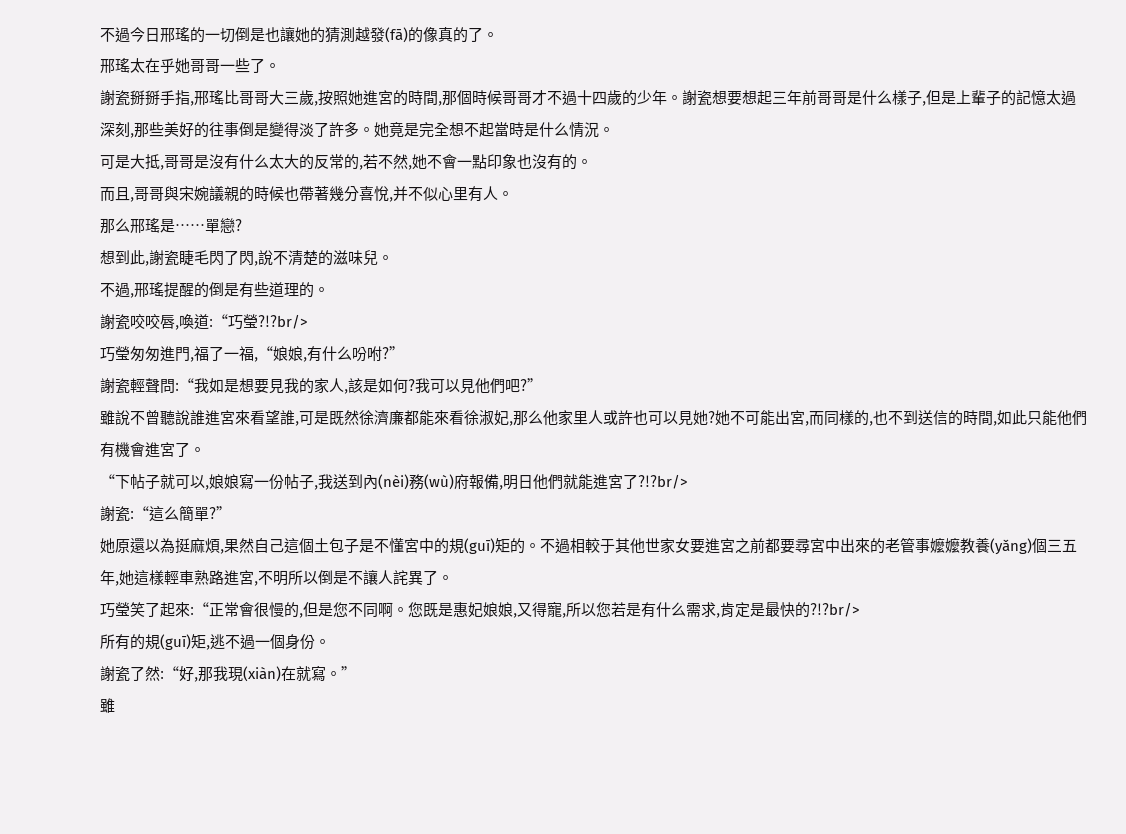不過今日邢瑤的一切倒是也讓她的猜測越發(fā)的像真的了。
邢瑤太在乎她哥哥一些了。
謝瓷掰掰手指,邢瑤比哥哥大三歲,按照她進宮的時間,那個時候哥哥才不過十四歲的少年。謝瓷想要想起三年前哥哥是什么樣子,但是上輩子的記憶太過深刻,那些美好的往事倒是變得淡了許多。她竟是完全想不起當時是什么情況。
可是大抵,哥哥是沒有什么太大的反常的,若不然,她不會一點印象也沒有的。
而且,哥哥與宋婉議親的時候也帶著幾分喜悅,并不似心里有人。
那么邢瑤是……單戀?
想到此,謝瓷睫毛閃了閃,說不清楚的滋味兒。
不過,邢瑤提醒的倒是有些道理的。
謝瓷咬咬唇,喚道:“巧瑩?!?br/>
巧瑩匆匆進門,福了一福,“娘娘,有什么吩咐?”
謝瓷輕聲問:“我如是想要見我的家人,該是如何?我可以見他們吧?”
雖說不曾聽說誰進宮來看望誰,可是既然徐濟廉都能來看徐淑妃,那么他家里人或許也可以見她?她不可能出宮,而同樣的,也不到送信的時間,如此只能他們有機會進宮了。
“下帖子就可以,娘娘寫一份帖子,我送到內(nèi)務(wù)府報備,明日他們就能進宮了?!?br/>
謝瓷:“這么簡單?”
她原還以為挺麻煩,果然自己這個土包子是不懂宮中的規(guī)矩的。不過相較于其他世家女要進宮之前都要尋宮中出來的老管事嬤嬤教養(yǎng)個三五年,她這樣輕車熟路進宮,不明所以倒是不讓人詫異了。
巧瑩笑了起來:“正常會很慢的,但是您不同啊。您既是惠妃娘娘,又得寵,所以您若是有什么需求,肯定是最快的?!?br/>
所有的規(guī)矩,逃不過一個身份。
謝瓷了然:“好,那我現(xiàn)在就寫。”
雖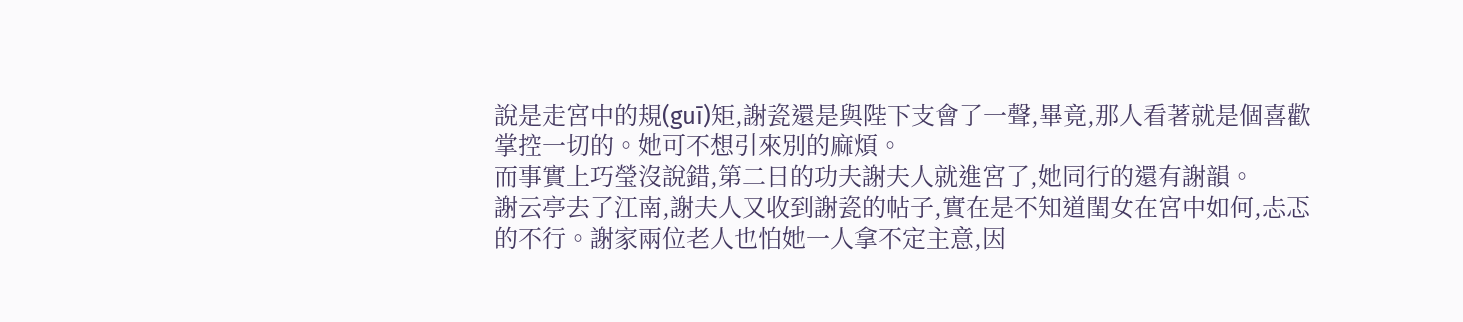說是走宮中的規(guī)矩,謝瓷還是與陛下支會了一聲,畢竟,那人看著就是個喜歡掌控一切的。她可不想引來別的麻煩。
而事實上巧瑩沒說錯,第二日的功夫謝夫人就進宮了,她同行的還有謝韻。
謝云亭去了江南,謝夫人又收到謝瓷的帖子,實在是不知道閨女在宮中如何,忐忑的不行。謝家兩位老人也怕她一人拿不定主意,因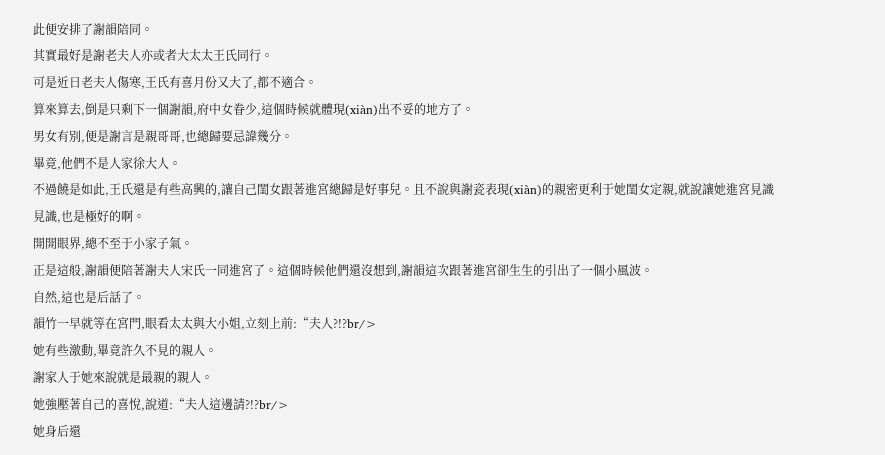此便安排了謝韻陪同。
其實最好是謝老夫人亦或者大太太王氏同行。
可是近日老夫人傷寒,王氏有喜月份又大了,都不適合。
算來算去,倒是只剩下一個謝韻,府中女眷少,這個時候就體現(xiàn)出不妥的地方了。
男女有別,便是謝言是親哥哥,也總歸要忌諱幾分。
畢竟,他們不是人家徐大人。
不過饒是如此,王氏還是有些高興的,讓自己閨女跟著進宮總歸是好事兒。且不說與謝瓷表現(xiàn)的親密更利于她閨女定親,就說讓她進宮見識見識,也是極好的啊。
開開眼界,總不至于小家子氣。
正是這般,謝韻便陪著謝夫人宋氏一同進宮了。這個時候他們還沒想到,謝韻這次跟著進宮卻生生的引出了一個小風波。
自然,這也是后話了。
韻竹一早就等在宮門,眼看太太與大小姐,立刻上前:“夫人?!?br/>
她有些激動,畢竟許久不見的親人。
謝家人于她來說就是最親的親人。
她強壓著自己的喜悅,說道:“夫人這邊請?!?br/>
她身后還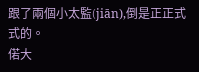跟了兩個小太監(jiān),倒是正正式式的。
偌大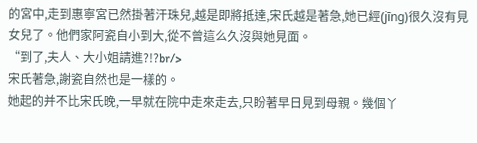的宮中,走到惠寧宮已然掛著汗珠兒,越是即將抵達,宋氏越是著急,她已經(jīng)很久沒有見女兒了。他們家阿瓷自小到大,從不曾這么久沒與她見面。
“到了,夫人、大小姐請進?!?br/>
宋氏著急,謝瓷自然也是一樣的。
她起的并不比宋氏晚,一早就在院中走來走去,只盼著早日見到母親。幾個丫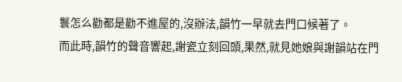鬟怎么勸都是勸不進屋的,沒辦法,韻竹一早就去門口候著了。
而此時,韻竹的聲音響起,謝瓷立刻回頭,果然,就見她娘與謝韻站在門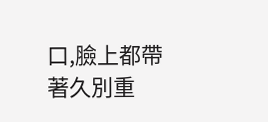口,臉上都帶著久別重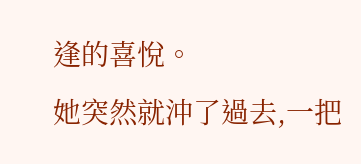逢的喜悅。
她突然就沖了過去,一把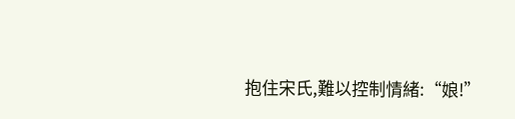抱住宋氏,難以控制情緒:“娘!”